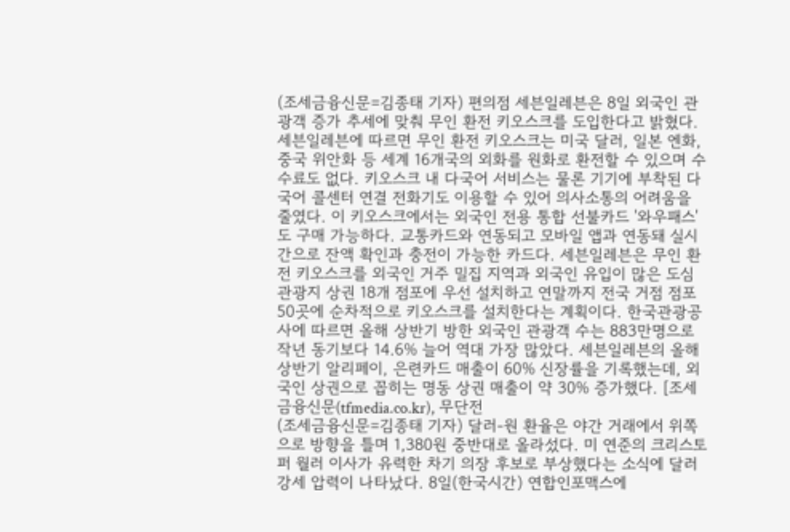(조세금융신문=김종태 기자) 편의점 세븐일레븐은 8일 외국인 관광객 증가 추세에 맞춰 무인 환전 키오스크를 도입한다고 밝혔다. 세븐일레븐에 따르면 무인 환전 키오스크는 미국 달러, 일본 엔화, 중국 위안화 등 세계 16개국의 외화를 원화로 환전할 수 있으며 수수료도 없다. 키오스크 내 다국어 서비스는 물론 기기에 부착된 다국어 콜센터 연결 전화기도 이용할 수 있어 의사소통의 어려움을 줄였다. 이 키오스크에서는 외국인 전용 통합 선불카드 '와우패스'도 구매 가능하다. 교통카드와 연동되고 모바일 앱과 연동돼 실시간으로 잔액 확인과 충전이 가능한 카드다. 세븐일레븐은 무인 환전 키오스크를 외국인 거주 밀집 지역과 외국인 유입이 많은 도심 관광지 상권 18개 점포에 우선 설치하고 연말까지 전국 거점 점포 50곳에 순차적으로 키오스크를 설치한다는 계획이다. 한국관광공사에 따르면 올해 상반기 방한 외국인 관광객 수는 883만명으로 작년 동기보다 14.6% 늘어 역대 가장 많았다. 세븐일레븐의 올해 상반기 알리페이, 은련카드 매출이 60% 신장률을 기록했는데, 외국인 상권으로 꼽히는 명동 상권 매출이 약 30% 증가했다. [조세금융신문(tfmedia.co.kr), 무단전
(조세금융신문=김종태 기자) 달러-원 환율은 야간 거래에서 위쪽으로 방향을 틀며 1,380원 중반대로 올라섰다. 미 연준의 크리스토퍼 월러 이사가 유력한 차기 의장 후보로 부상했다는 소식에 달러 강세 압력이 나타났다. 8일(한국시간) 연합인포맥스에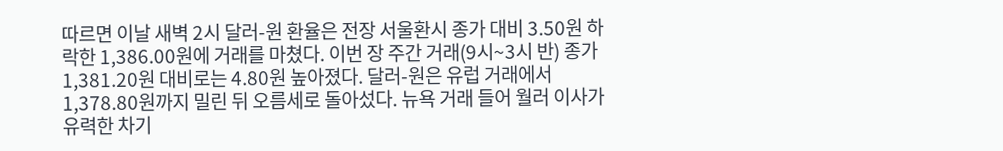따르면 이날 새벽 2시 달러-원 환율은 전장 서울환시 종가 대비 3.50원 하락한 1,386.00원에 거래를 마쳤다. 이번 장 주간 거래(9시~3시 반) 종가 1,381.20원 대비로는 4.80원 높아졌다. 달러-원은 유럽 거래에서 1,378.80원까지 밀린 뒤 오름세로 돌아섰다. 뉴욕 거래 들어 월러 이사가 유력한 차기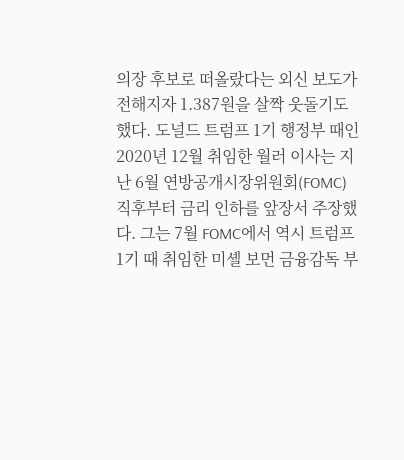의장 후보로 떠올랐다는 외신 보도가 전해지자 1.387원을 살짝 웃돌기도 했다. 도널드 트럼프 1기 행정부 때인 2020년 12월 취임한 월러 이사는 지난 6월 연방공개시장위원회(FOMC) 직후부터 금리 인하를 앞장서 주장했다. 그는 7월 FOMC에서 역시 트럼프 1기 때 취임한 미셸 보먼 금융감독 부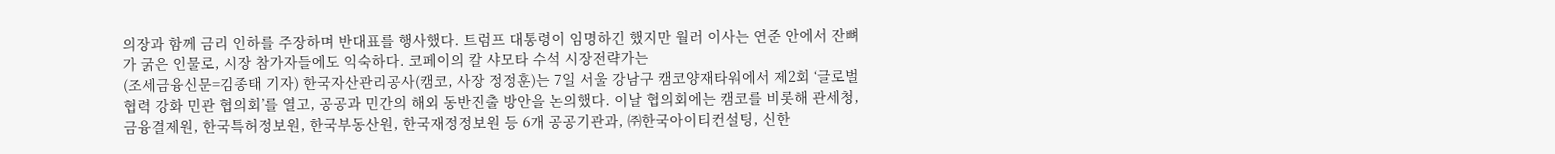의장과 함께 금리 인하를 주장하며 반대표를 행사했다. 트럼프 대통령이 임명하긴 했지만 월러 이사는 연준 안에서 잔뼈가 굵은 인물로, 시장 참가자들에도 익숙하다. 코페이의 칼 샤모타 수석 시장전략가는
(조세금융신문=김종태 기자) 한국자산관리공사(캠코, 사장 정정훈)는 7일 서울 강남구 캠코양재타워에서 제2회 ‘글로벌 협력 강화 민관 협의회’를 열고, 공공과 민간의 해외 동반진출 방안을 논의했다. 이날 협의회에는 캠코를 비롯해 관세청, 금융결제원, 한국특허정보원, 한국부동산원, 한국재정정보원 등 6개 공공기관과, ㈜한국아이티컨설팅, 신한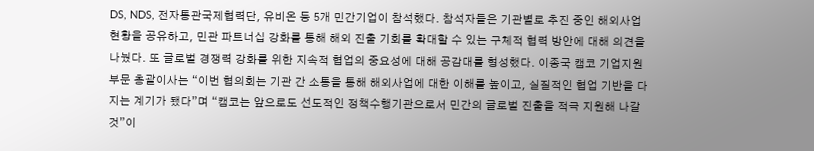DS, NDS, 전자통관국제협력단, 유비온 등 5개 민간기업이 참석했다. 참석자들은 기관별로 추진 중인 해외사업 현황을 공유하고, 민관 파트너십 강화를 통해 해외 진출 기회를 확대할 수 있는 구체적 협력 방안에 대해 의견을 나눴다. 또 글로벌 경쟁력 강화를 위한 지속적 협업의 중요성에 대해 공감대를 형성했다. 이종국 캠코 기업지원부문 총괄이사는 “이번 협의회는 기관 간 소통을 통해 해외사업에 대한 이해를 높이고, 실질적인 협업 기반을 다지는 계기가 됐다”며 “캠코는 앞으로도 선도적인 정책수행기관으로서 민간의 글로벌 진출을 적극 지원해 나갈 것”이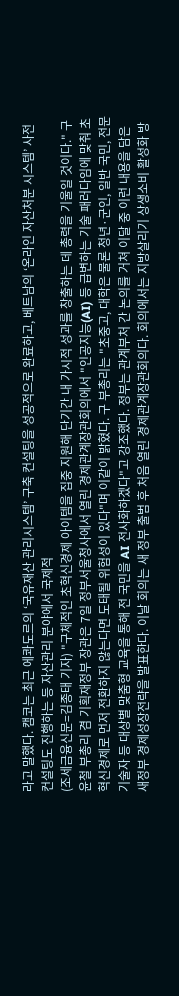라고 말했다. 캠코는 최근 에콰도르의 ‘국유재산 관리시스템’ 구축 컨설팅을 성공적으로 완료하고, 베트남의 ‘온라인 자산처분 시스템’ 사전 컨설팅도 진행하는 등 자산관리 분야에서 국제적
(조세금융신문=김종태 기자) "구체적인 초혁신경제 아이템을 집중 지원해 단기간 내 가시적 성과를 창출하는 데 총력을 기울일 것이다." 구윤철 부총리 겸 기획재정부 장관은 7일 정부서울청사에서 열린 경제관계장관회의에서 "인공지능(AI) 등 급변하는 기술 패러다임에 맞춰 초혁신경제로 먼저 전환하지 않는다면 도태될 위험성이 있다"며 이같이 밝혔다. 구 부총리는 "초중고, 대학은 물론 청년·군인, 일반 국민, 전문기술자 등 대상별 맞춤형 교육을 통해 전 국민을 AI 전사화하겠다"고 강조했다. 정부는 관계부처 간 논의를 거쳐 이달 중 이런 내용을 담은 새정부 경제성장전략을 발표한다. 이날 회의는 새 정부 출범 후 처음 열린 경제관계장관회의다. 회의에서는 지방살리기 상생소비 활성화 방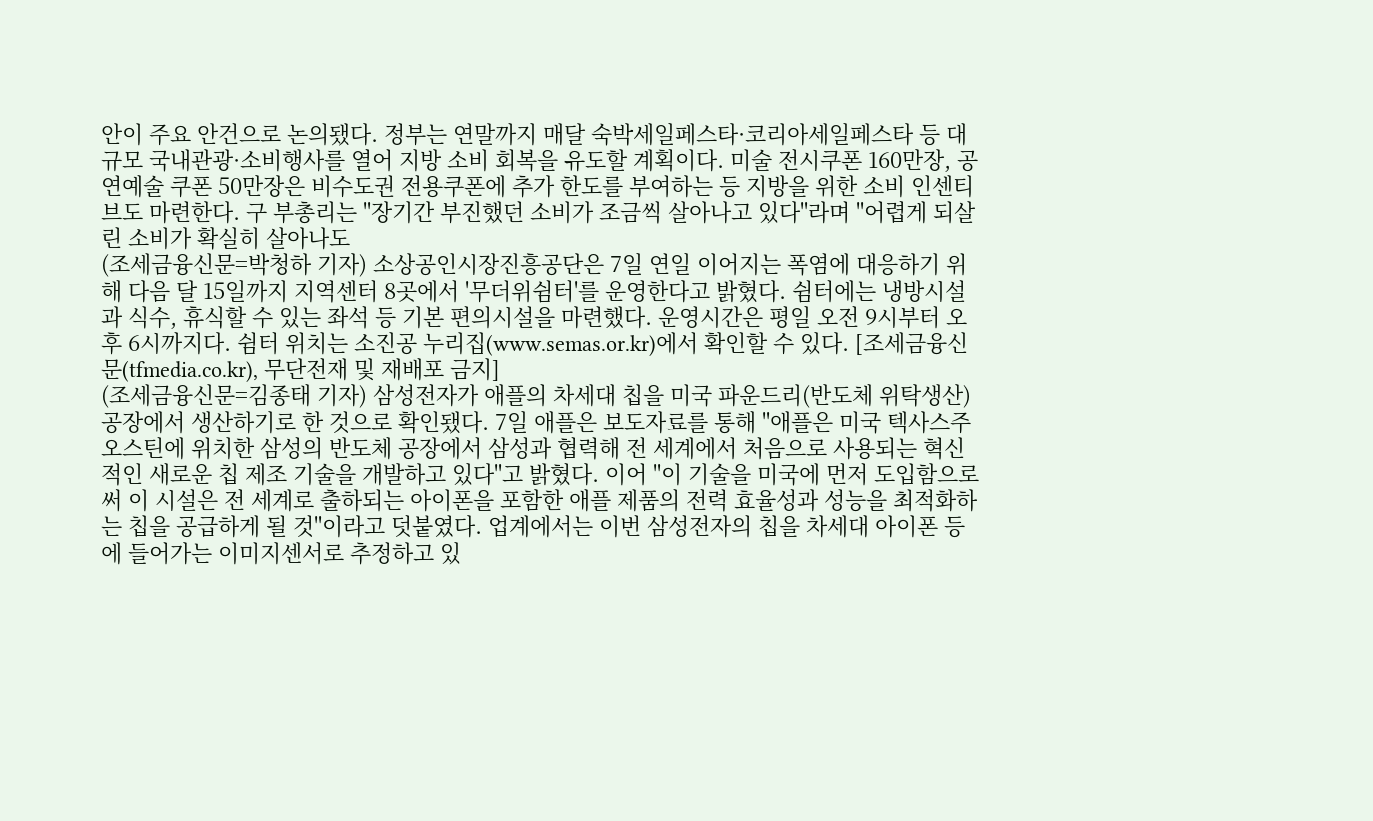안이 주요 안건으로 논의됐다. 정부는 연말까지 매달 숙박세일페스타·코리아세일페스타 등 대규모 국내관광·소비행사를 열어 지방 소비 회복을 유도할 계획이다. 미술 전시쿠폰 160만장, 공연예술 쿠폰 50만장은 비수도권 전용쿠폰에 추가 한도를 부여하는 등 지방을 위한 소비 인센티브도 마련한다. 구 부총리는 "장기간 부진했던 소비가 조금씩 살아나고 있다"라며 "어렵게 되살린 소비가 확실히 살아나도
(조세금융신문=박청하 기자) 소상공인시장진흥공단은 7일 연일 이어지는 폭염에 대응하기 위해 다음 달 15일까지 지역센터 8곳에서 '무더위쉼터'를 운영한다고 밝혔다. 쉼터에는 냉방시설과 식수, 휴식할 수 있는 좌석 등 기본 편의시설을 마련했다. 운영시간은 평일 오전 9시부터 오후 6시까지다. 쉼터 위치는 소진공 누리집(www.semas.or.kr)에서 확인할 수 있다. [조세금융신문(tfmedia.co.kr), 무단전재 및 재배포 금지]
(조세금융신문=김종태 기자) 삼성전자가 애플의 차세대 칩을 미국 파운드리(반도체 위탁생산) 공장에서 생산하기로 한 것으로 확인됐다. 7일 애플은 보도자료를 통해 "애플은 미국 텍사스주 오스틴에 위치한 삼성의 반도체 공장에서 삼성과 협력해 전 세계에서 처음으로 사용되는 혁신적인 새로운 칩 제조 기술을 개발하고 있다"고 밝혔다. 이어 "이 기술을 미국에 먼저 도입함으로써 이 시설은 전 세계로 출하되는 아이폰을 포함한 애플 제품의 전력 효율성과 성능을 최적화하는 칩을 공급하게 될 것"이라고 덧붙였다. 업계에서는 이번 삼성전자의 칩을 차세대 아이폰 등에 들어가는 이미지센서로 추정하고 있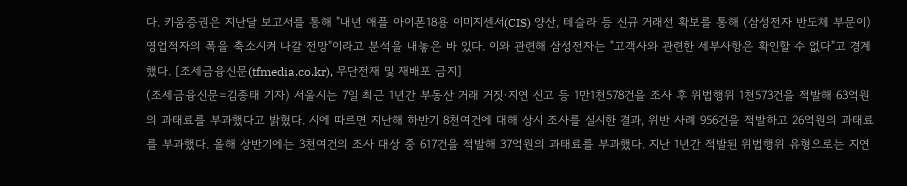다. 키움증권은 지난달 보고서를 통해 "내년 애플 아이폰18용 이미지센서(CIS) 양산, 테슬라 등 신규 거래선 확보를 통해 (삼성전자 반도체 부문이) 영업적자의 폭을 축소시켜 나갈 전망"이라고 분석을 내놓은 바 있다. 이와 관련해 삼성전자는 "고객사와 관련한 세부사항은 확인할 수 없다"고 경계했다. [조세금융신문(tfmedia.co.kr), 무단전재 및 재배포 금지]
(조세금융신문=김종태 기자) 서울시는 7일 최근 1년간 부동산 거래 거짓·지연 신고 등 1만1천578건을 조사 후 위법행위 1천573건을 적발해 63억원의 과태료를 부과했다고 밝혔다. 시에 따르면 지난해 하반기 8천여건에 대해 상시 조사를 실시한 결과, 위반 사례 956건을 적발하고 26억원의 과태료를 부과했다. 올해 상반기에는 3천여건의 조사 대상 중 617건을 적발해 37억원의 과태료를 부과했다. 지난 1년간 적발된 위법행위 유형으로는 지연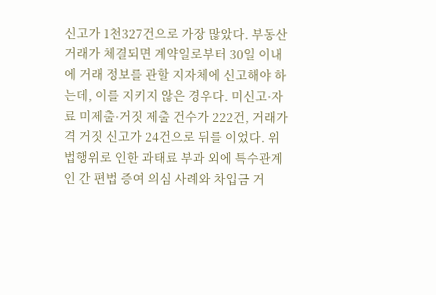신고가 1천327건으로 가장 많았다. 부동산 거래가 체결되면 계약일로부터 30일 이내에 거래 정보를 관할 지자체에 신고해야 하는데, 이를 지키지 않은 경우다. 미신고·자료 미제출·거짓 제출 건수가 222건, 거래가격 거짓 신고가 24건으로 뒤를 이었다. 위법행위로 인한 과태료 부과 외에 특수관계인 간 편법 증여 의심 사례와 차입금 거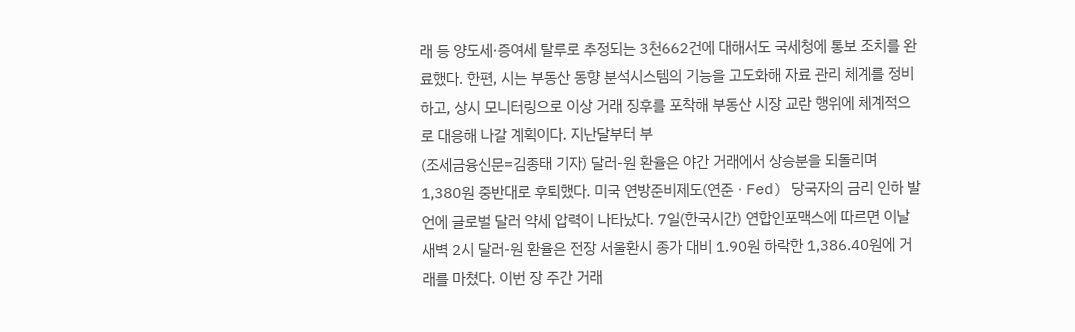래 등 양도세·증여세 탈루로 추정되는 3천662건에 대해서도 국세청에 통보 조치를 완료했다. 한편, 시는 부동산 동향 분석시스템의 기능을 고도화해 자료 관리 체계를 정비하고, 상시 모니터링으로 이상 거래 징후를 포착해 부동산 시장 교란 행위에 체계적으로 대응해 나갈 계획이다. 지난달부터 부
(조세금융신문=김종태 기자) 달러-원 환율은 야간 거래에서 상승분을 되돌리며 1,380원 중반대로 후퇴했다. 미국 연방준비제도(연준ㆍFed) 당국자의 금리 인하 발언에 글로벌 달러 약세 압력이 나타났다. 7일(한국시간) 연합인포맥스에 따르면 이날 새벽 2시 달러-원 환율은 전장 서울환시 종가 대비 1.90원 하락한 1,386.40원에 거래를 마쳤다. 이번 장 주간 거래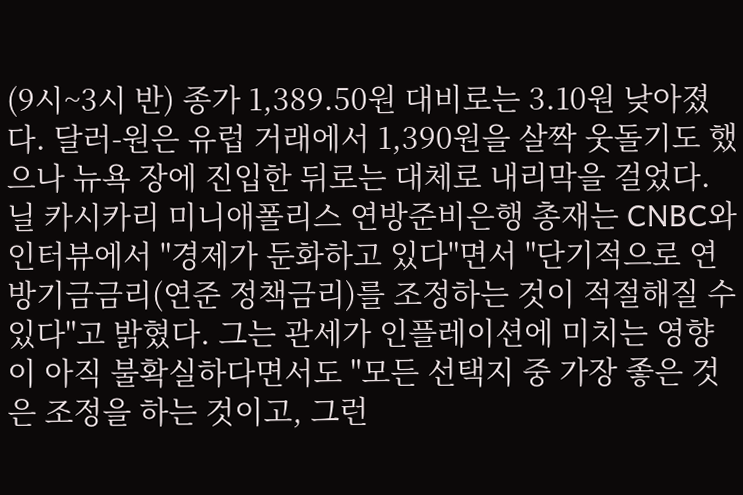(9시~3시 반) 종가 1,389.50원 대비로는 3.10원 낮아졌다. 달러-원은 유럽 거래에서 1,390원을 살짝 웃돌기도 했으나 뉴욕 장에 진입한 뒤로는 대체로 내리막을 걸었다. 닐 카시카리 미니애폴리스 연방준비은행 총재는 CNBC와 인터뷰에서 "경제가 둔화하고 있다"면서 "단기적으로 연방기금금리(연준 정책금리)를 조정하는 것이 적절해질 수 있다"고 밝혔다. 그는 관세가 인플레이션에 미치는 영향이 아직 불확실하다면서도 "모든 선택지 중 가장 좋은 것은 조정을 하는 것이고, 그런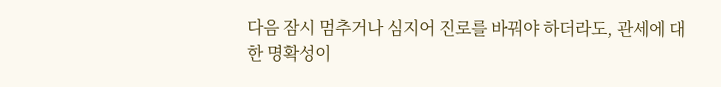다음 잠시 멈추거나 심지어 진로를 바꿔야 하더라도, 관세에 대한 명확성이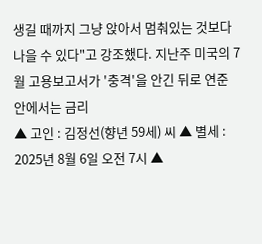생길 때까지 그냥 앉아서 멈춰있는 것보다 나을 수 있다"고 강조했다. 지난주 미국의 7월 고용보고서가 '충격'을 안긴 뒤로 연준 안에서는 금리
▲ 고인 : 김정선(향년 59세) 씨 ▲ 별세 : 2025년 8월 6일 오전 7시 ▲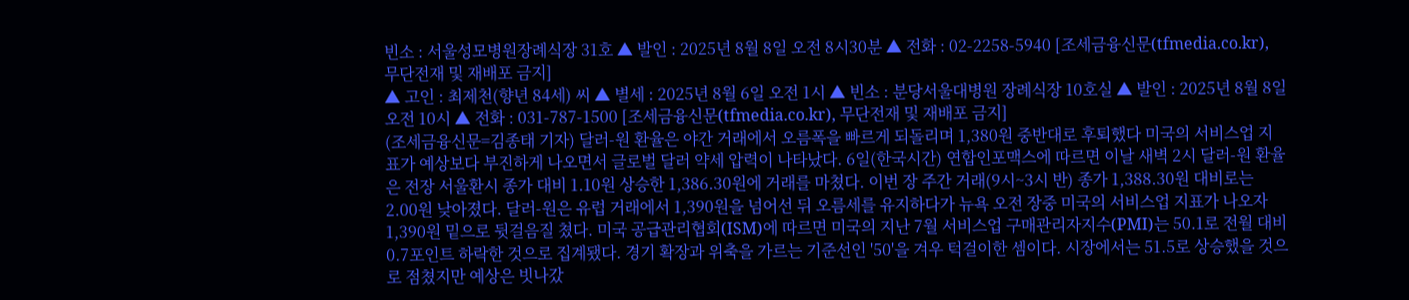빈소 : 서울성모병원장례식장 31호 ▲ 발인 : 2025년 8월 8일 오전 8시30분 ▲ 전화 : 02-2258-5940 [조세금융신문(tfmedia.co.kr), 무단전재 및 재배포 금지]
▲ 고인 : 최제천(향년 84세) 씨 ▲ 별세 : 2025년 8월 6일 오전 1시 ▲ 빈소 : 분당서울대병원 장례식장 10호실 ▲ 발인 : 2025년 8월 8일 오전 10시 ▲ 전화 : 031-787-1500 [조세금융신문(tfmedia.co.kr), 무단전재 및 재배포 금지]
(조세금융신문=김종태 기자) 달러-원 환율은 야간 거래에서 오름폭을 빠르게 되돌리며 1,380원 중반대로 후퇴했다 미국의 서비스업 지표가 예상보다 부진하게 나오면서 글로벌 달러 약세 압력이 나타났다. 6일(한국시간) 연합인포맥스에 따르면 이날 새벽 2시 달러-원 환율은 전장 서울환시 종가 대비 1.10원 상승한 1,386.30원에 거래를 마쳤다. 이번 장 주간 거래(9시~3시 반) 종가 1,388.30원 대비로는 2.00원 낮아졌다. 달러-원은 유럽 거래에서 1,390원을 넘어선 뒤 오름세를 유지하다가 뉴욕 오전 장중 미국의 서비스업 지표가 나오자 1,390원 밑으로 뒷걸음질 쳤다. 미국 공급관리협회(ISM)에 따르면 미국의 지난 7월 서비스업 구매관리자지수(PMI)는 50.1로 전월 대비 0.7포인트 하락한 것으로 집계됐다. 경기 확장과 위축을 가르는 기준선인 '50'을 겨우 턱걸이한 셈이다. 시장에서는 51.5로 상승했을 것으로 점쳤지만 예상은 빗나갔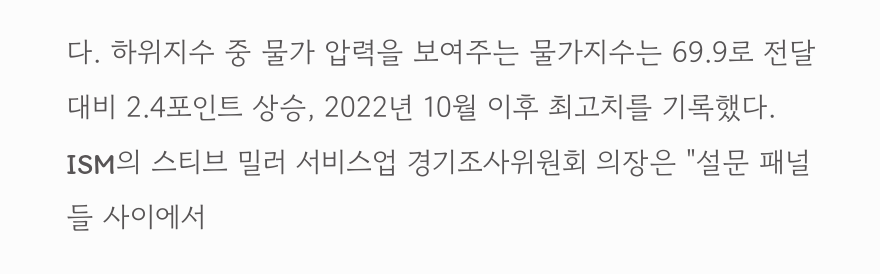다. 하위지수 중 물가 압력을 보여주는 물가지수는 69.9로 전달대비 2.4포인트 상승, 2022년 10월 이후 최고치를 기록했다. ISM의 스티브 밀러 서비스업 경기조사위원회 의장은 "설문 패널들 사이에서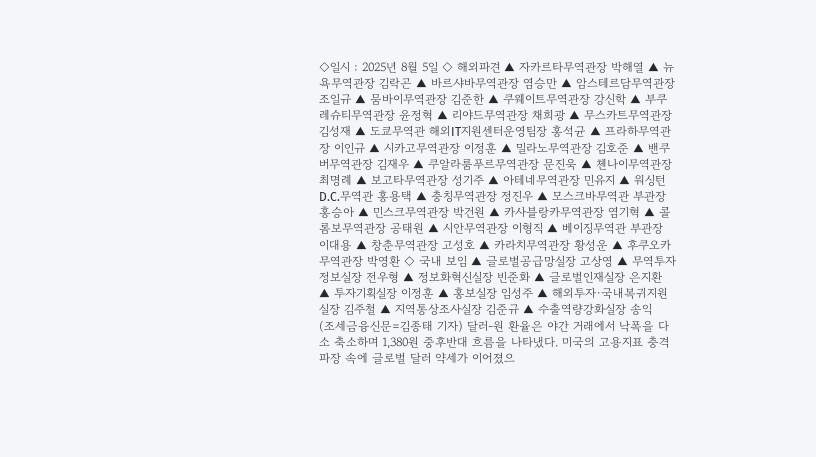◇일시 : 2025년 8월 5일 ◇ 해외파견 ▲ 자카르타무역관장 박해열 ▲ 뉴욕무역관장 김락곤 ▲ 바르샤바무역관장 염승만 ▲ 암스테르담무역관장 조일규 ▲ 뭄바이무역관장 김준한 ▲ 쿠웨이트무역관장 강신학 ▲ 부쿠레슈티무역관장 윤정혁 ▲ 리야드무역관장 채희광 ▲ 무스카트무역관장 김성재 ▲ 도쿄무역관 해외IT지원센터운영팀장 홍석균 ▲ 프라하무역관장 이인규 ▲ 시카고무역관장 이정훈 ▲ 밀라노무역관장 김호준 ▲ 밴쿠버무역관장 김재우 ▲ 쿠알라룸푸르무역관장 문진욱 ▲ 첸나이무역관장 최명례 ▲ 보고타무역관장 성기주 ▲ 아테네무역관장 민유지 ▲ 워싱턴D.C.무역관 홍용택 ▲ 충칭무역관장 정진우 ▲ 모스크바무역관 부관장 홍승아 ▲ 민스크무역관장 박건원 ▲ 카사블랑카무역관장 염기혁 ▲ 콜롬보무역관장 공태원 ▲ 시안무역관장 이형직 ▲ 베이징무역관 부관장 이대용 ▲ 창춘무역관장 고성호 ▲ 카라치무역관장 황성운 ▲ 후쿠오카무역관장 박영환 ◇ 국내 보임 ▲ 글로벌공급망실장 고상영 ▲ 무역투자정보실장 전우형 ▲ 정보화혁신실장 빈준화 ▲ 글로벌인재실장 은지환 ▲ 투자기획실장 이정훈 ▲ 홍보실장 임성주 ▲ 해외투자·국내복귀지원실장 김주철 ▲ 지역통상조사실장 김준규 ▲ 수출역량강화실장 송익
(조세금융신문=김종태 기자) 달러-원 환율은 야간 거래에서 낙폭을 다소 축소하며 1,380원 중후반대 흐름을 나타냈다. 미국의 고용지표 충격 파장 속에 글로벌 달러 약세가 이어졌으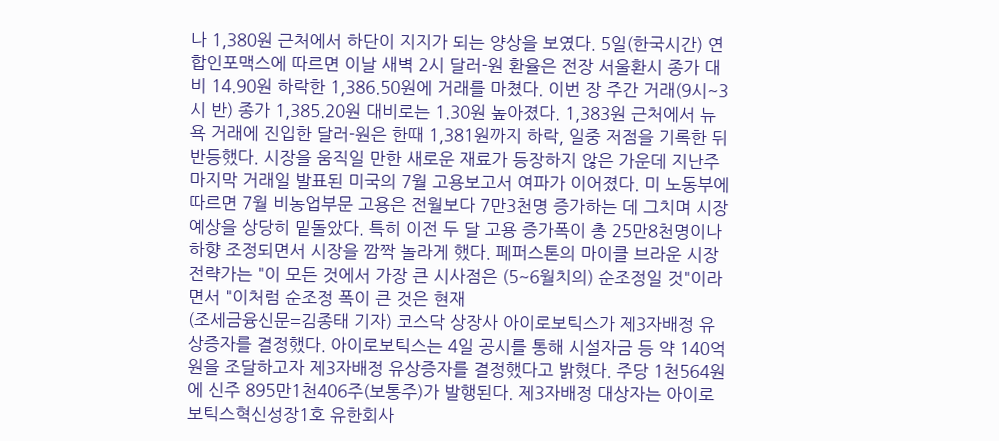나 1,380원 근처에서 하단이 지지가 되는 양상을 보였다. 5일(한국시간) 연합인포맥스에 따르면 이날 새벽 2시 달러-원 환율은 전장 서울환시 종가 대비 14.90원 하락한 1,386.50원에 거래를 마쳤다. 이번 장 주간 거래(9시~3시 반) 종가 1,385.20원 대비로는 1.30원 높아졌다. 1,383원 근처에서 뉴욕 거래에 진입한 달러-원은 한때 1,381원까지 하락, 일중 저점을 기록한 뒤 반등했다. 시장을 움직일 만한 새로운 재료가 등장하지 않은 가운데 지난주 마지막 거래일 발표된 미국의 7월 고용보고서 여파가 이어졌다. 미 노동부에 따르면 7월 비농업부문 고용은 전월보다 7만3천명 증가하는 데 그치며 시장 예상을 상당히 밑돌았다. 특히 이전 두 달 고용 증가폭이 총 25만8천명이나 하향 조정되면서 시장을 깜짝 놀라게 했다. 페퍼스톤의 마이클 브라운 시장 전략가는 "이 모든 것에서 가장 큰 시사점은 (5~6월치의) 순조정일 것"이라면서 "이처럼 순조정 폭이 큰 것은 현재
(조세금융신문=김종태 기자) 코스닥 상장사 아이로보틱스가 제3자배정 유상증자를 결정했다. 아이로보틱스는 4일 공시를 통해 시설자금 등 약 140억원을 조달하고자 제3자배정 유상증자를 결정했다고 밝혔다. 주당 1천564원에 신주 895만1천406주(보통주)가 발행된다. 제3자배정 대상자는 아이로보틱스혁신성장1호 유한회사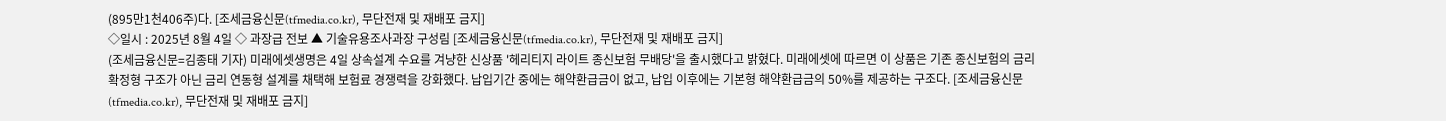(895만1천406주)다. [조세금융신문(tfmedia.co.kr), 무단전재 및 재배포 금지]
◇일시 : 2025년 8월 4일 ◇ 과장급 전보 ▲ 기술유용조사과장 구성림 [조세금융신문(tfmedia.co.kr), 무단전재 및 재배포 금지]
(조세금융신문=김종태 기자) 미래에셋생명은 4일 상속설계 수요를 겨냥한 신상품 '헤리티지 라이트 종신보험 무배당'을 출시했다고 밝혔다. 미래에셋에 따르면 이 상품은 기존 종신보험의 금리 확정형 구조가 아닌 금리 연동형 설계를 채택해 보험료 경쟁력을 강화했다. 납입기간 중에는 해약환급금이 없고, 납입 이후에는 기본형 해약환급금의 50%를 제공하는 구조다. [조세금융신문(tfmedia.co.kr), 무단전재 및 재배포 금지]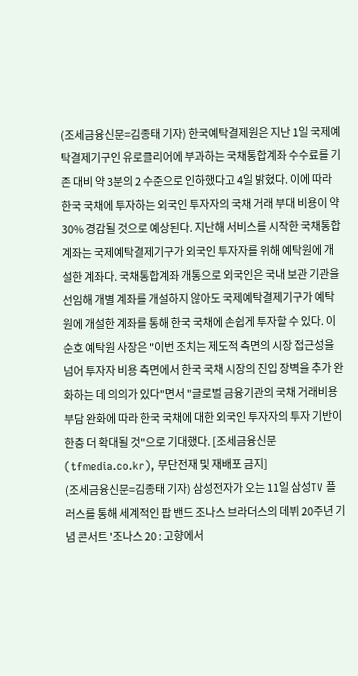(조세금융신문=김종태 기자) 한국예탁결제원은 지난 1일 국제예탁결제기구인 유로클리어에 부과하는 국채통합계좌 수수료를 기존 대비 약 3분의 2 수준으로 인하했다고 4일 밝혔다. 이에 따라 한국 국채에 투자하는 외국인 투자자의 국채 거래 부대 비용이 약 30% 경감될 것으로 예상된다. 지난해 서비스를 시작한 국채통합계좌는 국제예탁결제기구가 외국인 투자자를 위해 예탁원에 개설한 계좌다. 국채통합계좌 개통으로 외국인은 국내 보관 기관을 선임해 개별 계좌를 개설하지 않아도 국제예탁결제기구가 예탁원에 개설한 계좌를 통해 한국 국채에 손쉽게 투자할 수 있다. 이순호 예탁원 사장은 "이번 조치는 제도적 측면의 시장 접근성을 넘어 투자자 비용 측면에서 한국 국채 시장의 진입 장벽을 추가 완화하는 데 의의가 있다"면서 "글로벌 금융기관의 국채 거래비용 부담 완화에 따라 한국 국채에 대한 외국인 투자자의 투자 기반이 한층 더 확대될 것"으로 기대했다. [조세금융신문(tfmedia.co.kr), 무단전재 및 재배포 금지]
(조세금융신문=김종태 기자) 삼성전자가 오는 11일 삼성TV 플러스를 통해 세계적인 팝 밴드 조나스 브라더스의 데뷔 20주년 기념 콘서트 '조나스 20 : 고향에서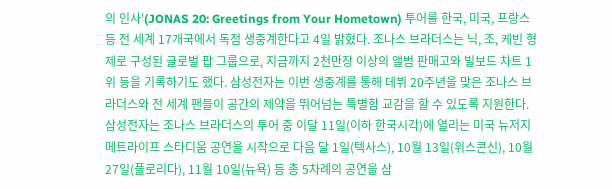의 인사'(JONAS 20: Greetings from Your Hometown) 투어를 한국, 미국, 프랑스 등 전 세계 17개국에서 독점 생중계한다고 4일 밝혔다. 조나스 브라더스는 닉, 조, 케빈 형제로 구성된 글로벌 팝 그룹으로, 지금까지 2천만장 이상의 앨범 판매고와 빌보드 차트 1위 등을 기록하기도 했다. 삼성전자는 이번 생중계를 통해 데뷔 20주년을 맞은 조나스 브라더스와 전 세계 팬들이 공간의 제약을 뛰어넘는 특별함 교감을 할 수 있도록 지원한다. 삼성전자는 조나스 브라더스의 투어 중 이달 11일(이하 한국시각)에 열리는 미국 뉴저지 메트라이프 스타디움 공연을 시작으로 다음 달 1일(텍사스), 10월 13일(위스콘신), 10월 27일(플로리다), 11월 10일(뉴욕) 등 총 5차례의 공연을 삼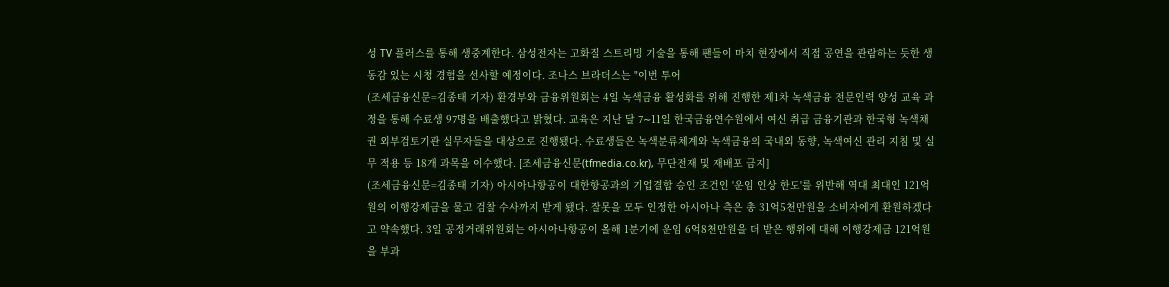성 TV 플러스를 통해 생중계한다. 삼성전자는 고화질 스트리밍 기술을 통해 팬들이 마치 현장에서 직접 공연을 관람하는 듯한 생동감 있는 시청 경험을 선사할 예정이다. 조나스 브라더스는 "이번 투어
(조세금융신문=김종태 기자) 환경부와 금융위원회는 4일 녹색금융 활성화를 위해 진행한 제1차 녹색금융 전문인력 양성 교육 과정을 통해 수료생 97명을 배출했다고 밝혔다. 교육은 지난 달 7∼11일 한국금융연수원에서 여신 취급 금융기관과 한국형 녹색채권 외부검토기관 실무자들을 대상으로 진행됐다. 수료생들은 녹색분류체계와 녹색금융의 국내외 동향, 녹색여신 관리 지침 및 실무 적용 등 18개 과목을 이수했다. [조세금융신문(tfmedia.co.kr), 무단전재 및 재배포 금지]
(조세금융신문=김종태 기자) 아시아나항공이 대한항공과의 기업결합 승인 조건인 '운임 인상 한도'를 위반해 역대 최대인 121억원의 이행강제금을 물고 검찰 수사까지 받게 됐다. 잘못을 모두 인정한 아시아나 측은 총 31억5천만원을 소비자에게 환원하겠다고 약속했다. 3일 공정거래위원회는 아시아나항공이 올해 1분기에 운임 6억8천만원을 더 받은 행위에 대해 이행강제금 121억원을 부과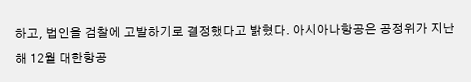하고, 법인을 검찰에 고발하기로 결정했다고 밝혔다. 아시아나항공은 공정위가 지난해 12월 대한항공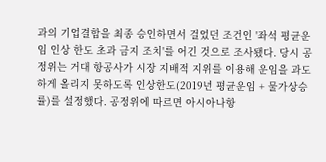과의 기업결합을 최종 승인하면서 걸었던 조건인 '좌석 평균운임 인상 한도 초과 금지 조치'를 어긴 것으로 조사됐다. 당시 공정위는 거대 항공사가 시장 지배적 지위를 이용해 운임을 과도하게 올리지 못하도록 인상한도(2019년 평균운임 + 물가상승률)를 설정했다. 공정위에 따르면 아시아나항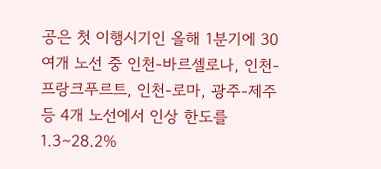공은 첫 이행시기인 올해 1분기에 30여개 노선 중 인천-바르셀로나, 인천-프랑크푸르트, 인천-로마, 광주-제주 등 4개 노선에서 인상 한도를 1.3∼28.2%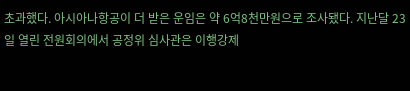초과했다. 아시아나항공이 더 받은 운임은 약 6억8천만원으로 조사됐다. 지난달 23일 열린 전원회의에서 공정위 심사관은 이행강제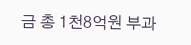금 총 1천8억원 부과